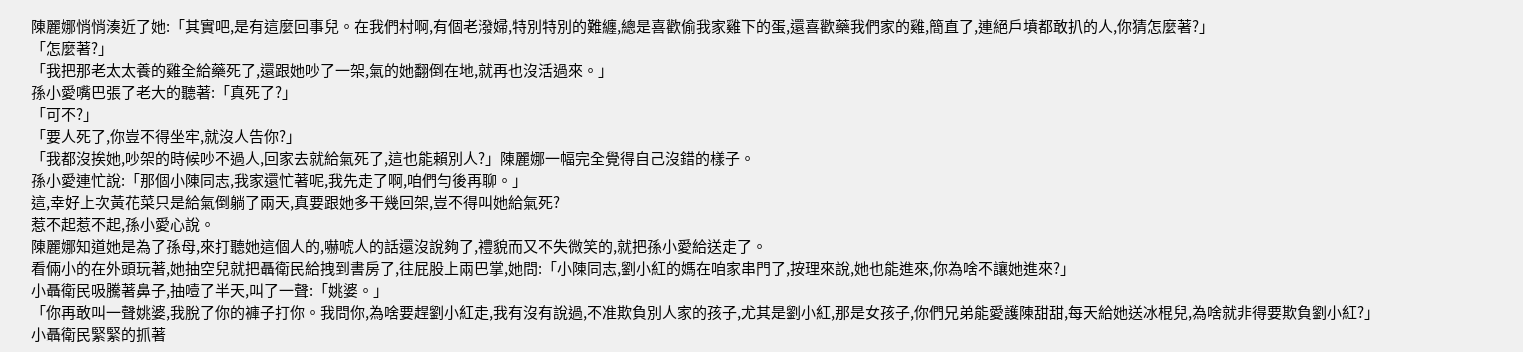陳麗娜悄悄湊近了她:「其實吧,是有這麼回事兒。在我們村啊,有個老潑婦,特別特別的難纏,總是喜歡偷我家雞下的蛋,還喜歡藥我們家的雞,簡直了,連絕戶墳都敢扒的人,你猜怎麼著?」
「怎麼著?」
「我把那老太太養的雞全給藥死了,還跟她吵了一架,氣的她翻倒在地,就再也沒活過來。」
孫小愛嘴巴張了老大的聽著:「真死了?」
「可不?」
「要人死了,你豈不得坐牢,就沒人告你?」
「我都沒挨她,吵架的時候吵不過人,回家去就給氣死了,這也能賴別人?」陳麗娜一幅完全覺得自己沒錯的樣子。
孫小愛連忙說:「那個小陳同志,我家還忙著呢,我先走了啊,咱們勻後再聊。」
這,幸好上次黃花菜只是給氣倒躺了兩天,真要跟她多干幾回架,豈不得叫她給氣死?
惹不起惹不起,孫小愛心說。
陳麗娜知道她是為了孫母,來打聽她這個人的,嚇唬人的話還沒說夠了,禮貌而又不失微笑的,就把孫小愛給送走了。
看倆小的在外頭玩著,她抽空兒就把聶衛民給拽到書房了,往屁股上兩巴掌,她問:「小陳同志,劉小紅的媽在咱家串門了,按理來說,她也能進來,你為啥不讓她進來?」
小聶衛民吸騰著鼻子,抽噎了半天,叫了一聲:「姚婆。」
「你再敢叫一聲姚婆,我脫了你的褲子打你。我問你,為啥要趕劉小紅走,我有沒有說過,不准欺負別人家的孩子,尤其是劉小紅,那是女孩子,你們兄弟能愛護陳甜甜,每天給她送冰棍兒,為啥就非得要欺負劉小紅?」
小聶衛民緊緊的抓著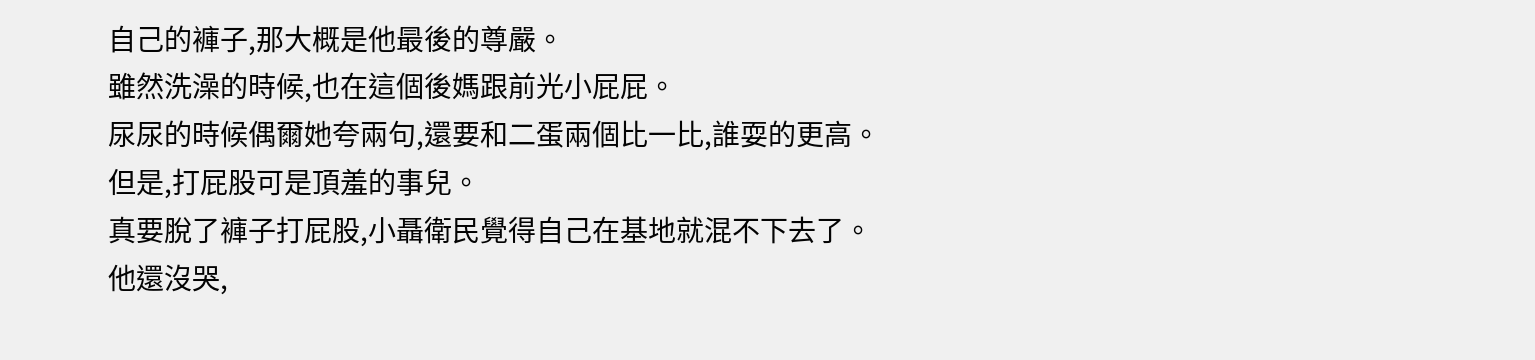自己的褲子,那大概是他最後的尊嚴。
雖然洗澡的時候,也在這個後媽跟前光小屁屁。
尿尿的時候偶爾她夸兩句,還要和二蛋兩個比一比,誰耍的更高。
但是,打屁股可是頂羞的事兒。
真要脫了褲子打屁股,小聶衛民覺得自己在基地就混不下去了。
他還沒哭,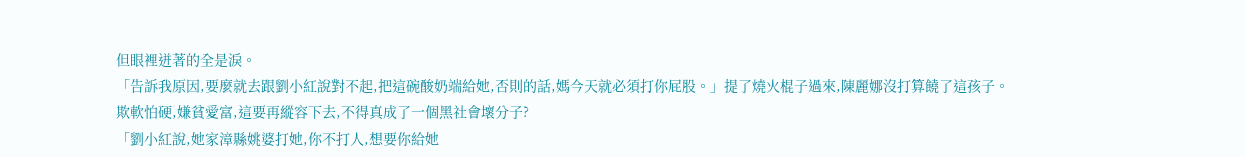但眼裡迸著的全是淚。
「告訴我原因,要麼就去跟劉小紅說對不起,把這碗酸奶端給她,否則的話,媽今天就必須打你屁股。」提了燒火棍子過來,陳麗娜沒打算饒了這孩子。
欺軟怕硬,嫌貧愛富,這要再縱容下去,不得真成了一個黑社會壞分子?
「劉小紅說,她家漳縣姚婆打她,你不打人,想要你給她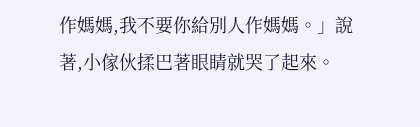作媽媽,我不要你給別人作媽媽。」說著,小傢伙揉巴著眼睛就哭了起來。